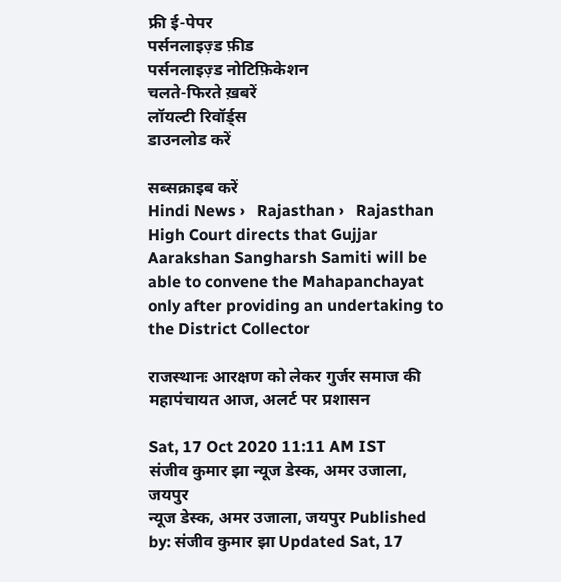फ्री ई-पेपर
पर्सनलाइज़्ड फ़ीड
पर्सनलाइज़्ड नोटिफ़िकेशन
चलते-फिरते ख़बरें
लॉयल्टी रिवॉर्ड्स
डाउनलोड करें

सब्सक्राइब करें
Hindi News ›   Rajasthan ›   Rajasthan High Court directs that Gujjar Aarakshan Sangharsh Samiti will be able to convene the Mahapanchayat only after providing an undertaking to the District Collector

राजस्थानः आरक्षण को लेकर गुर्जर समाज की महापंचायत आज, अलर्ट पर प्रशासन

Sat, 17 Oct 2020 11:11 AM IST
संजीव कुमार झा न्यूज डेस्क, अमर उजाला, जयपुर
न्यूज डेस्क, अमर उजाला, जयपुर Published by: संजीव कुमार झा Updated Sat, 17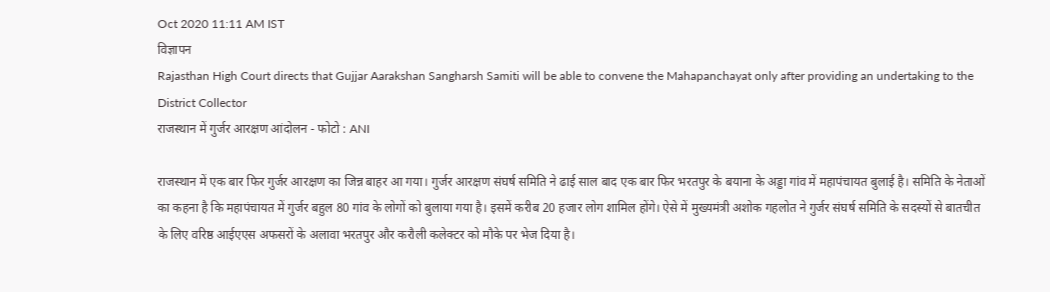Oct 2020 11:11 AM IST
विज्ञापन
Rajasthan High Court directs that Gujjar Aarakshan Sangharsh Samiti will be able to convene the Mahapanchayat only after providing an undertaking to the District Collector
राजस्थान में गुर्जर आरक्षण आंदोलन - फोटो : ANI

राजस्थान में एक बार फिर गुर्जर आरक्षण का जिन्न बाहर आ गया। गुर्जर आरक्षण संघर्ष समिति ने ढाई साल बाद एक बार फिर भरतपुर के बयाना के अड्डा गांव में महापंचायत बुलाई है। समिति के नेताओं का कहना है कि महापंचायत में गुर्जर बहुल 80 गांव के लोगों को बुलाया गया है। इसमें करीब 20 हजार लोग शामिल होंगे। ऐसे में मुख्यमंत्री अशोक गहलोत ने गुर्जर संघर्ष समिति के सदस्यों से बातचीत के लिए वरिष्ठ आईएएस अफसरों के अलावा भरतपुर और करौली कलेक्टर को मौके पर भेज दिया है।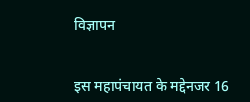विज्ञापन


इस महापंचायत के मद्देनजर 16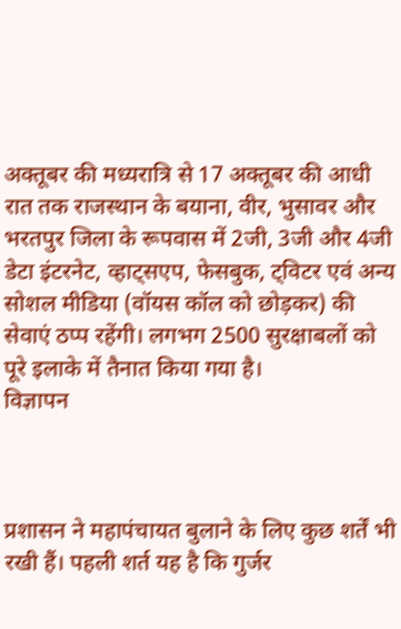अक्तूबर की मध्यरात्रि से 17 अक्तूबर की आधी रात तक राजस्थान के बयाना, वीर, भुसावर और भरतपुर जिला के रूपवास में 2जी, 3जी और 4जी डेटा इंटरनेट, व्हाट्सएप, फेसबुक, ट्विटर एवं अन्य सोशल मीडिया (वॉयस कॉल को छोड़कर) की सेवाएं ठप्प रहेंगी। लगभग 2500 सुरक्षाबलों को पूरे इलाके में तैनात किया गया है।
विज्ञापन



प्रशासन ने महापंचायत बुलाने के लिए कुछ शर्तें भी रखी हैं। पहली शर्त यह है कि गुर्जर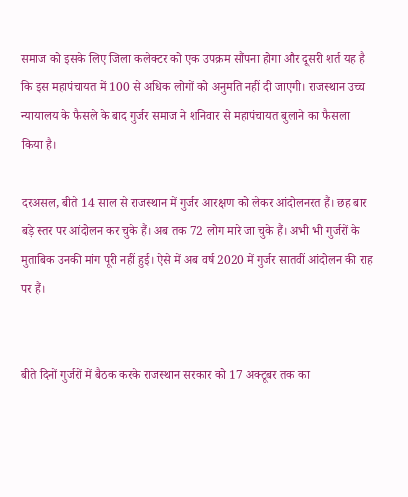समाज को इसके लिए जिला कलेक्टर को एक उपक्रम सौंपना होगा और दूसरी शर्त यह है कि इस महापंचायत में 100 से अधिक लोगों को अनुमति नहीं दी जाएगी। राजस्थान उच्च न्यायालय के फैसले के बाद गुर्जर समाज ने शनिवार से महापंचायत बुलाने का फैसला किया है।

दरअसल, बीते 14 साल से राजस्थान में गुर्जर आरक्षण को लेकर आंदोलनरत हैं। छह बार बड़े स्तर पर आंदोलन कर चुके हैं। अब तक 72 लोग मारे जा चुके हैं। अभी भी गुर्जरों के मुताबिक उनकी मांग पूरी नहीं हुई। ऐसे में अब वर्ष 2020 में गुर्जर सातवीं आंदोलन की राह पर हैं।


बीते दिनों गुर्जरों में बैठक करके राजस्थान सरकार को 17 अक्टूबर तक का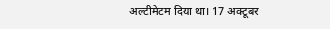अल्टीमेटम दिया था। 17 अक्टूबर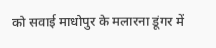को सवाई माधोपुर के मलारना डूंगर में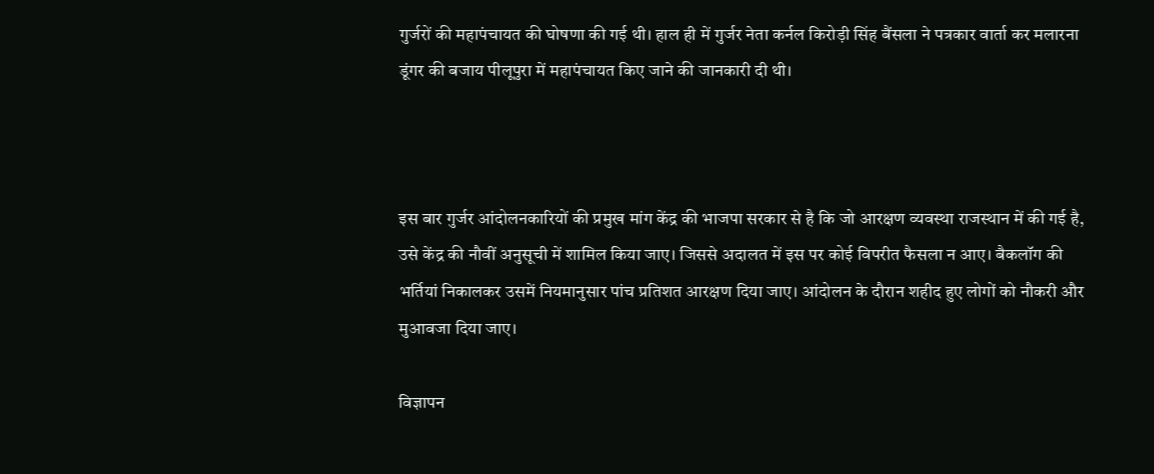गुर्जरों की महापंचायत की घोषणा की गई थी। हाल ही में गुर्जर नेता कर्नल किरोड़ी सिंह बैंसला ने पत्रकार वार्ता कर मलारना डूंगर की बजाय पीलूपुरा में महापंचायत किए जाने की जानकारी दी थी।



इस बार गुर्जर आंदोलनकारियों की प्रमुख मांग केंद्र की भाजपा सरकार से है कि जो आरक्षण व्यवस्था राजस्थान में की गई है, उसे केंद्र की नौवीं अनुसूची में शामिल किया जाए। जिससे अदालत में इस पर कोई विपरीत फैसला न आए। बैकलॉग की भर्तियां निकालकर उसमें नियमानुसार पांच प्रतिशत आरक्षण दिया जाए। आंदोलन के दौरान शहीद हुए लोगों को नौकरी और मुआवजा दिया जाए।

विज्ञापन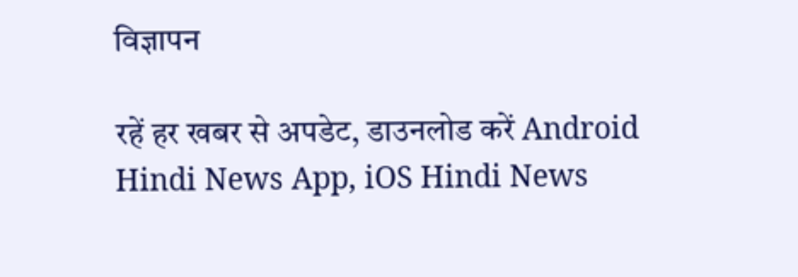विज्ञापन

रहें हर खबर से अपडेट, डाउनलोड करें Android Hindi News App, iOS Hindi News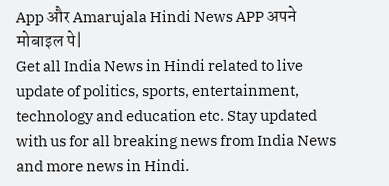App और Amarujala Hindi News APP अपने मोबाइल पे|
Get all India News in Hindi related to live update of politics, sports, entertainment, technology and education etc. Stay updated with us for all breaking news from India News and more news in Hindi.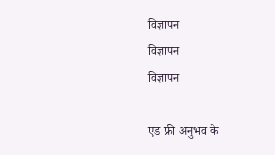विज्ञापन
विज्ञापन
विज्ञापन

एड फ्री अनुभव के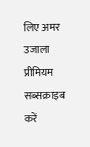लिए अमर उजाला प्रीमियम सब्सक्राइब करें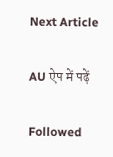Next Article

AU ऐप में पढ़ें

Followed